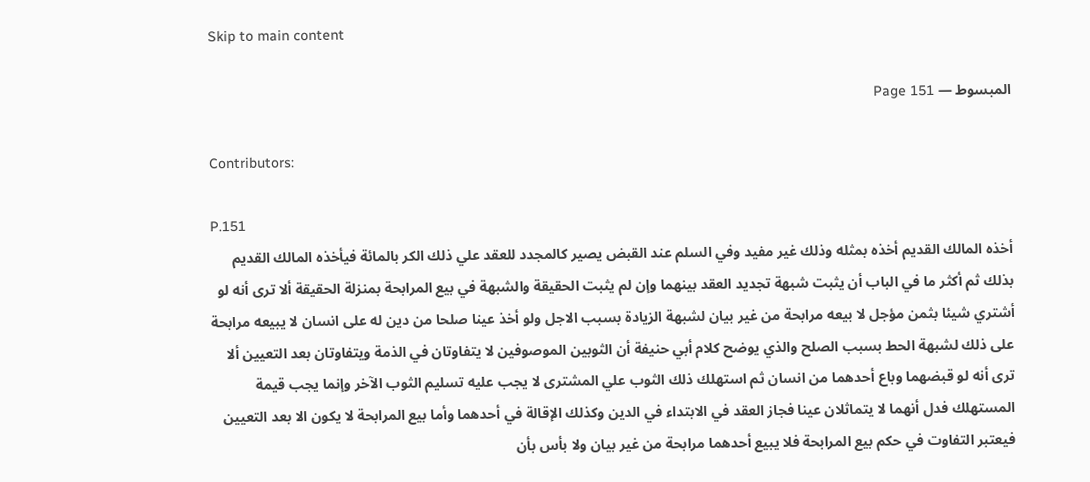Skip to main content

المبسوط — Page 151

Contributors:

P.151
أخذه المالك القديم أخذه بمثله وذلك غير مفيد وفي السلم عند القبض يصير كالمجدد للعقد علي ذلك الكر بالمائة فيأخذه المالك القديم بذلك ثم أكثر ما في الباب أن يثبت شبهة تجديد العقد بينهما وإن لم يثبت الحقيقة والشبهة في بيع المرابحة بمنزلة الحقيقة ألا ترى أنه لو أشتري شيئا بثمن مؤجل لا بيعه مرابحة من غير بيان لشبهة الزيادة بسبب الاجل ولو أخذ عينا صلحا من دين له على انسان لا يبيعه مرابحة على ذلك لشبهة الحط بسبب الصلح والذي يوضح كلام أبي حنيفة أن الثوبين الموصوفين لا يتفاوتان في الذمة ويتفاوتان بعد التعيين ألا ترى أنه لو قبضهما وباع أحدهما من انسان ثم استهلك ذلك الثوب علي المشترى لا يجب عليه تسليم الثوب الآخر وإنما يجب قيمة المستهلك فدل أنهما لا يتماثلان عينا فجاز العقد في الابتداء في الدين وكذلك الإقالة في أحدهما وأما بيع المرابحة لا يكون الا بعد التعيين فيعتبر التفاوت في حكم بيع المرابحة فلا يبيع أحدهما مرابحة من غير بيان ولا بأس بأن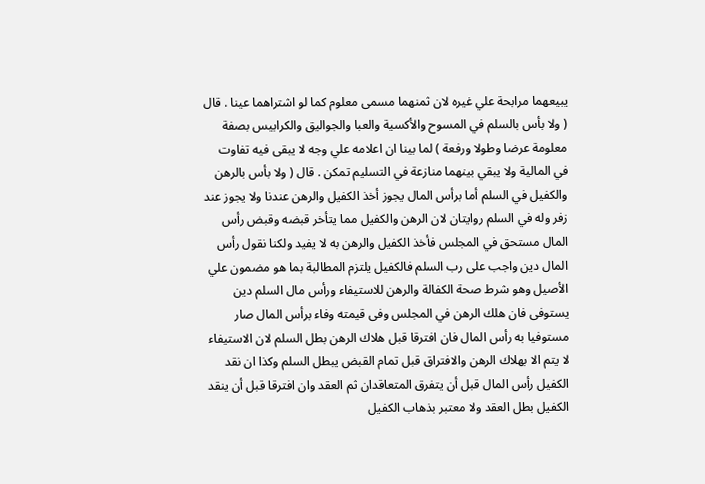يبيعهما مرابحة علي غيره لان ثمنهما مسمى معلوم كما لو اشتراهما عينا . قال ( ولا بأس بالسلم في المسوح والأكسية والعبا والجواليق والكرابيس بصفة معلومة عرضا وطولا ورفعة ) لما بينا ان اعلامه علي وجه لا يبقى فيه تفاوت في المالية ولا يبقي بينهما منازعة في التسليم تمكن . قال ( ولا بأس بالرهن والكفيل في السلم أما برأس المال يجوز أخذ الكفيل والرهن عندنا ولا يجوز عند زفر وله في السلم روايتان لان الرهن والكفيل مما يتأخر قبضه وقبض رأس المال مستحق في المجلس فأخذ الكفيل والرهن به لا يفيد ولكنا نقول رأس المال دين واجب على رب السلم فالكفيل يلتزم المطالبة بما هو مضمون علي الأصيل وهو شرط صحة الكفالة والرهن للاستيفاء ورأس مال السلم دين يستوفى فان هلك الرهن في المجلس وفى قيمته وفاء برأس المال صار مستوفيا به رأس المال فان افترقا قبل هلاك الرهن بطل السلم لان الاستيفاء لا يتم الا بهلاك الرهن والافتراق قبل تمام القبض يبطل السلم وكذا ان نقد الكفيل رأس المال قبل أن يتفرق المتعاقدان ثم العقد وان افترقا قبل أن ينقد الكفيل بطل العقد ولا معتبر بذهاب الكفيل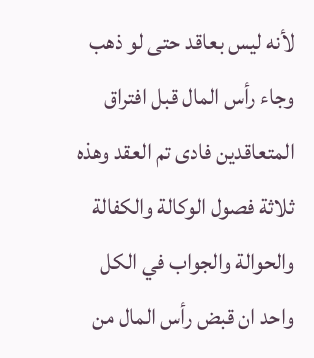لأنه ليس بعاقد حتى لو ذهب وجاء رأس المال قبل افتراق المتعاقدين فادى تم العقد وهذه ثلاثة فصول الوكالة والكفالة والحوالة والجواب في الكل واحد ان قبض رأس المال من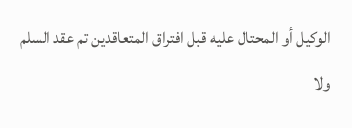الوكيل أو المحتال عليه قبل افتراق المتعاقدين تم عقد السلم ولا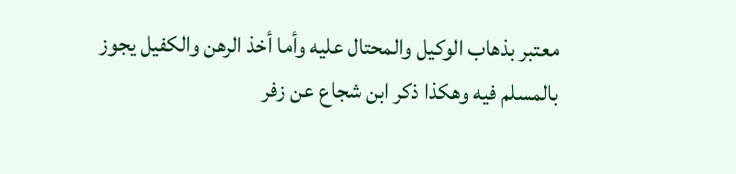معتبر بذهاب الوكيل والمحتال عليه وأما أخذ الرهن والكفيل يجوز بالمسلم فيه وهكذا ذكر ابن شجاع عن زفر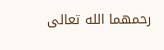رحمهما الله تعالى